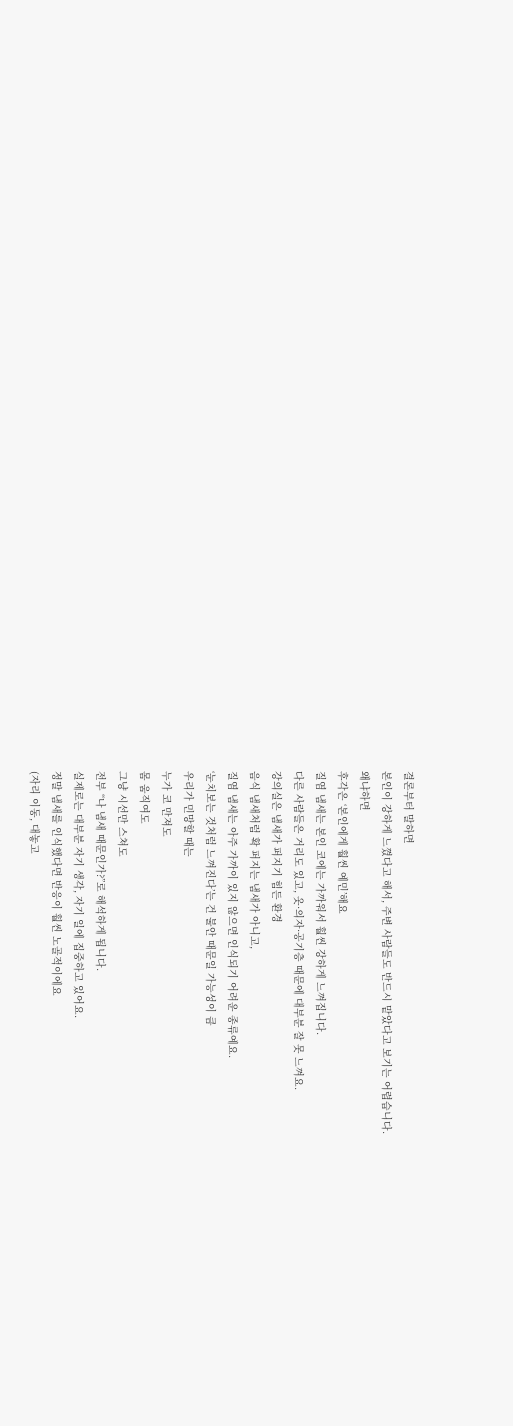결론부터 말하면
본인이 강하게 느꼈다고 해서, 주변 사람들도 반드시 맡았다고 보기는 어렵습니다.
왜냐하면
후각은 ‘본인에게 훨씬 예민’해요
질염 냄새는 본인 코에는 가까워서 훨씬 강하게 느껴집니다.
다른 사람들은 거리도 있고, 옷·의자·공기층 때문에 대부분 잘 못 느껴요.
강의실은 냄새가 퍼지기 힘든 환경
음식 냄새처럼 확 퍼지는 냄새가 아니고,
질염 냄새는 아주 가까이 있지 않으면 인식되기 어려운 종류예요.
‘눈치보는 것처럼 느껴진다’는 건 불안 때문일 가능성이 큼
우리가 민망할 때는
누가 코 만져도
몸 움직여도
그냥 시선만 스쳐도
전부 “나 냄새 때문인가?”로 해석하게 됩니다.
실제로는 대부분 자기 생각, 자기 일에 집중하고 있어요.
정말 냄새를 인식했다면 반응이 훨씬 노골적이에요
(자리 이동, 대놓고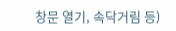창문 열기, 속닥거림 등)